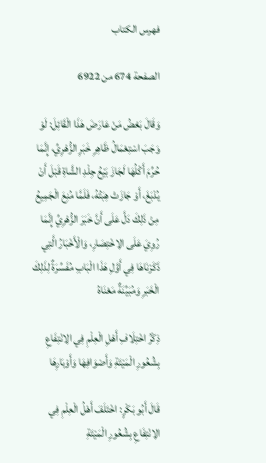فهرس الكتاب

الصفحة 674 من 6922

وَقَالَ بَعْضُ مَنْ عَارَضَ هَذَا الْقَائِلَ: لَوْ وَجَبَ اسْتِعْمَالُ ظَاهِرِ خَبَرِ الزُّهْرِيِّ، إِنَّمَا حُرِّمَ أَكْلُهَا لَجَازَ بَيْعُ جِلْدِ الشَّاةِ قَبْلَ أَنْ يُدْبَغَ، أَوْ جَازَتْ هِبَتُهُ، فَلَمَّا مُنِعَ الْجَمِيعُ مِنْ ذَلِكَ دَلَّ عَلَى أَنَّ خَبَرَ الزُّهْرِيِّ إِنَّمَا رُوِيَ عَلَى الِاخْتِصَارِ، وَالْأَخْبَارُ الَّتِي ذَكَرْنَاهَا فِي أَوَّلِ هَذَا الْبَابِ مُفَسِّرَةٌ لِذَلِكَ الْخَبَرِ وَمُبَيِّنَةٌ مَعْنَاهُ

ذِكْرُ اخْتِلَافِ أَهْلِ الْعِلْمِ فِي الِانْتِفَاعِ بِشُعُورِ الْمَيْتَةِ وَأَصْوَافِهَا وَأَوْبَارِهَا

قَالَ أَبُو بَكْرٍ: اخْتَلَفَ أَهْلُ الْعِلْمِ فِي الِانْتِفَاعِ بِشُعُورِ الْمَيْتَةِ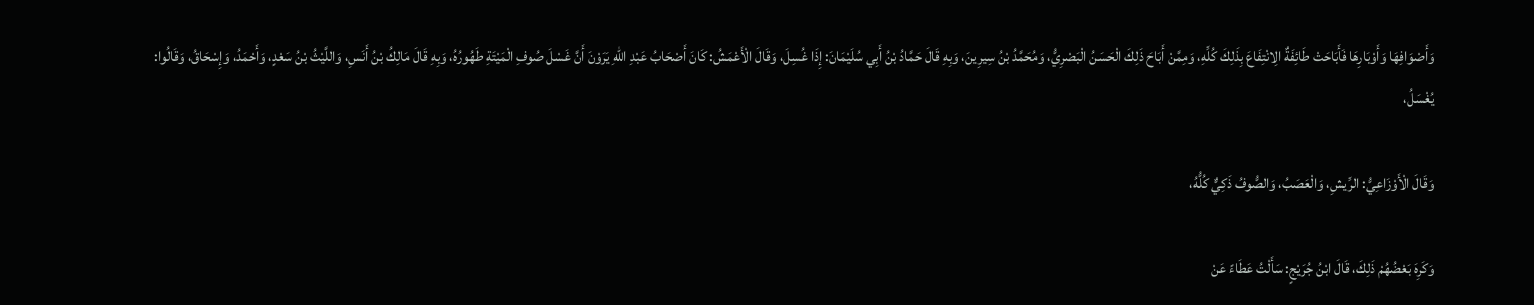وَأَصْوَافِهَا وَأَوْبَارِهَا فَأَبَاحَتْ طَائِفَةٌ الِانْتِفَاعَ بِذَلِكَ كُلِّهِ، وَمِمَّنْ أَبَاحَ ذَلِكَ الْحَسَنُ الْبَصْرِيُّ، وَمُحَمَّدُ بْنُ سِيرِينَ، وَبِهِ قَالَ حَمَّادُ بْنُ أَبِي سُلَيْمَانَ: إِذَا غُسِلَ، وَقَالَ الْأَعْمَشُ: كَانَ أَصْحَابُ عَبْدِ اللهِ يَرَوْنَ أَنَّ غَسْلَ صُوفِ الْمَيْتَةِ طَهُورُهُ، وَبِهِ قَالَ مَالِكُ بْنُ أَنَسِ، وَاللَّيْثُ بْنُ سَعْدٍ، وَأَحْمَدُ، وَإِسْحَاقُ، وَقَالُوا: يُغْسَلُ،

وَقَالَ الْأَوْزَاعِيُّ: الرِّيشِ، وَالْعَصَبُ، وَالصُّوفُ ذَكِيٌّ كُلُّهُ،

وَكَرِهَ بَعْضُهُمْ ذَلِكَ، قَالَ ابْنُ جُرَيْجٍ: سَأَلْتُ عَطَاءً عَنْ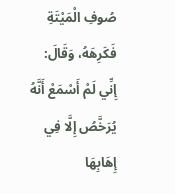صُوفِ الْمَيْتَةِ فَكَرِهَهُ، وَقَالَ: إِنِّي لَمْ أَسْمَعْ أَنَّهُ يُرَخَّصُ إِلَّا فِي إِهَابِهَا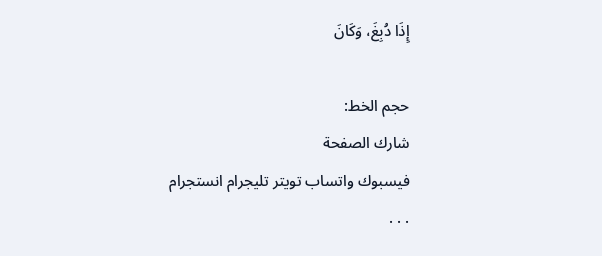إِذَا دُبِغَ، وَكَانَ

حجم الخط:
شارك الصفحة
فيسبوك واتساب تويتر تليجرام انستجرام
. . .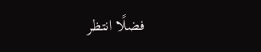فضلًا انتظر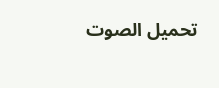تحميل الصوت